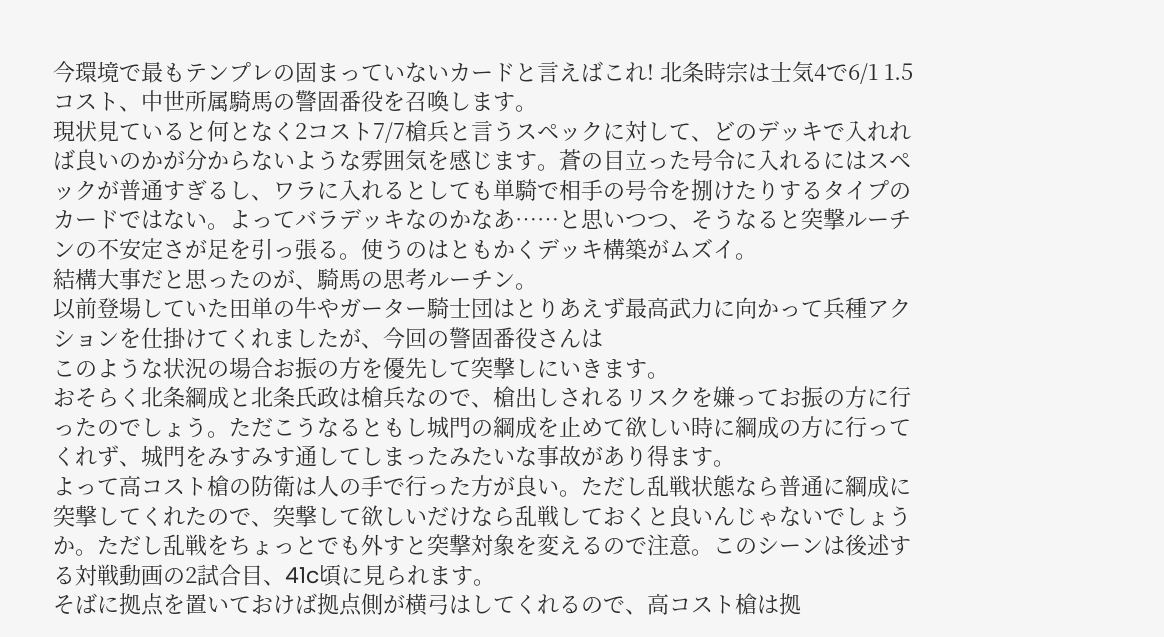今環境で最もテンプレの固まっていないカードと言えばこれ! 北条時宗は士気4で6/1 1.5コスト、中世所属騎馬の警固番役を召喚します。
現状見ていると何となく2コスト7/7槍兵と言うスペックに対して、どのデッキで入れれば良いのかが分からないような雰囲気を感じます。蒼の目立った号令に入れるにはスペックが普通すぎるし、ワラに入れるとしても単騎で相手の号令を捌けたりするタイプのカードではない。よってバラデッキなのかなあ……と思いつつ、そうなると突撃ルーチンの不安定さが足を引っ張る。使うのはともかくデッキ構築がムズイ。
結構大事だと思ったのが、騎馬の思考ルーチン。
以前登場していた田単の牛やガーター騎士団はとりあえず最高武力に向かって兵種アクションを仕掛けてくれましたが、今回の警固番役さんは
このような状況の場合お振の方を優先して突撃しにいきます。
おそらく北条綱成と北条氏政は槍兵なので、槍出しされるリスクを嫌ってお振の方に行ったのでしょう。ただこうなるともし城門の綱成を止めて欲しい時に綱成の方に行ってくれず、城門をみすみす通してしまったみたいな事故があり得ます。
よって高コスト槍の防衛は人の手で行った方が良い。ただし乱戦状態なら普通に綱成に突撃してくれたので、突撃して欲しいだけなら乱戦しておくと良いんじゃないでしょうか。ただし乱戦をちょっとでも外すと突撃対象を変えるので注意。このシーンは後述する対戦動画の2試合目、41c頃に見られます。
そばに拠点を置いておけば拠点側が横弓はしてくれるので、高コスト槍は拠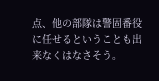点、他の部隊は警固番役に任せるということも出来なくはなさそう。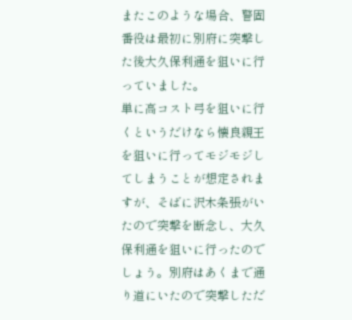またこのような場合、警固番役は最初に別府に突撃した後大久保利通を狙いに行っていました。
単に高コスト弓を狙いに行くというだけなら懐良親王を狙いに行ってモジモジしてしまうことが想定されますが、そばに沢木条張がいたので突撃を断念し、大久保利通を狙いに行ったのでしょう。別府はあくまで通り道にいたので突撃しただ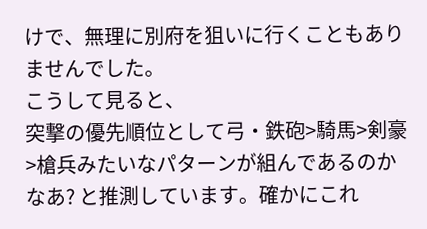けで、無理に別府を狙いに行くこともありませんでした。
こうして見ると、
突撃の優先順位として弓・鉄砲>騎馬>剣豪>槍兵みたいなパターンが組んであるのかなあ? と推測しています。確かにこれ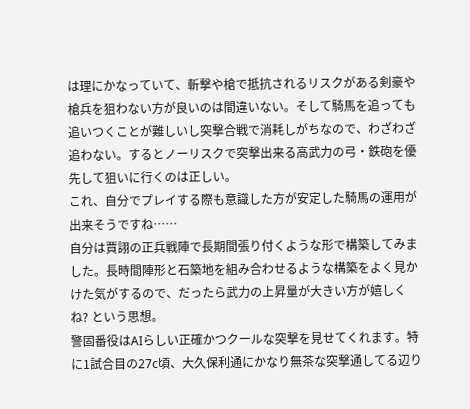は理にかなっていて、斬撃や槍で抵抗されるリスクがある剣豪や槍兵を狙わない方が良いのは間違いない。そして騎馬を追っても追いつくことが難しいし突撃合戦で消耗しがちなので、わざわざ追わない。するとノーリスクで突撃出来る高武力の弓・鉄砲を優先して狙いに行くのは正しい。
これ、自分でプレイする際も意識した方が安定した騎馬の運用が出来そうですね……
自分は賈詡の正兵戦陣で長期間張り付くような形で構築してみました。長時間陣形と石築地を組み合わせるような構築をよく見かけた気がするので、だったら武力の上昇量が大きい方が嬉しくね? という思想。
警固番役はAIらしい正確かつクールな突撃を見せてくれます。特に1試合目の27c頃、大久保利通にかなり無茶な突撃通してる辺り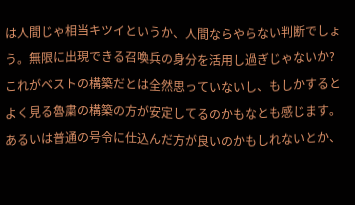は人間じゃ相当キツイというか、人間ならやらない判断でしょう。無限に出現できる召喚兵の身分を活用し過ぎじゃないか?
これがベストの構築だとは全然思っていないし、もしかするとよく見る魯粛の構築の方が安定してるのかもなとも感じます。あるいは普通の号令に仕込んだ方が良いのかもしれないとか、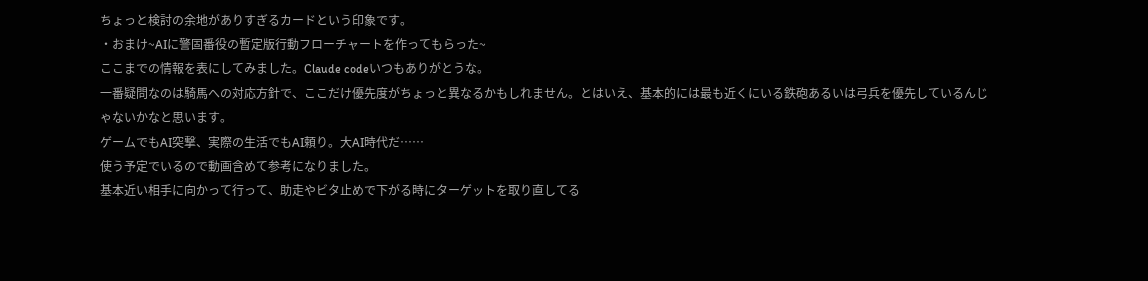ちょっと検討の余地がありすぎるカードという印象です。
・おまけ~AIに警固番役の暫定版行動フローチャートを作ってもらった~
ここまでの情報を表にしてみました。Claude codeいつもありがとうな。
一番疑問なのは騎馬への対応方針で、ここだけ優先度がちょっと異なるかもしれません。とはいえ、基本的には最も近くにいる鉄砲あるいは弓兵を優先しているんじゃないかなと思います。
ゲームでもAI突撃、実際の生活でもAI頼り。大AI時代だ……
使う予定でいるので動画含めて参考になりました。
基本近い相手に向かって行って、助走やビタ止めで下がる時にターゲットを取り直してる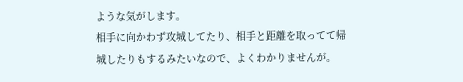ような気がします。
相手に向かわず攻城してたり、相手と距離を取ってて帰城したりもするみたいなので、よくわかりませんが。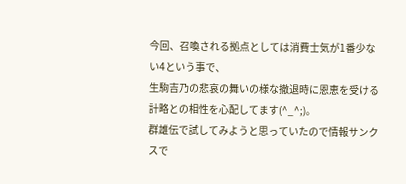今回、召喚される拠点としては消費士気が1番少ない4という事で、
生駒吉乃の悲哀の舞いの様な撤退時に恩恵を受ける計略との相性を心配してます(^_^;)。
群雄伝で試してみようと思っていたので情報サンクスで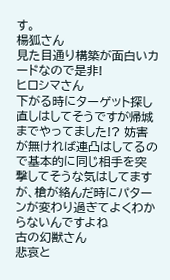す。
楊狐さん
見た目通り構築が面白いカードなので是非!
ヒロシマさん
下がる時にターゲット探し直しはしてそうですが帰城までやってました!? 妨害が無ければ連凸はしてるので基本的に同じ相手を突撃してそうな気はしてますが、槍が絡んだ時にパターンが変わり過ぎてよくわからないんですよね
古の幻獣さん
悲哀と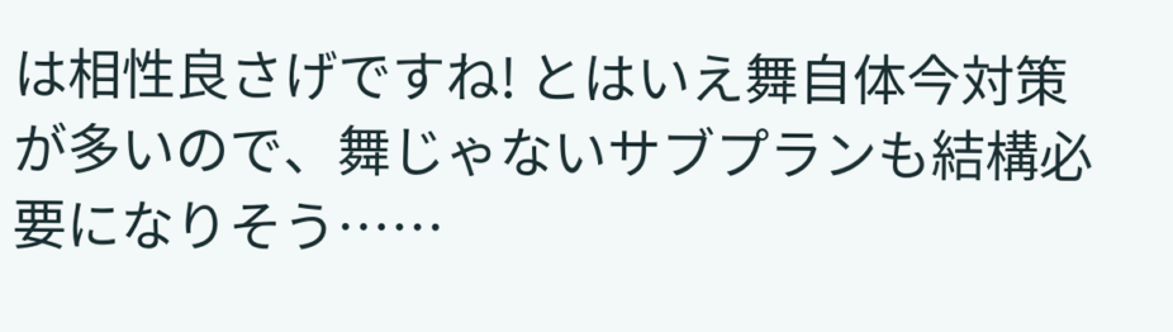は相性良さげですね! とはいえ舞自体今対策が多いので、舞じゃないサブプランも結構必要になりそう……